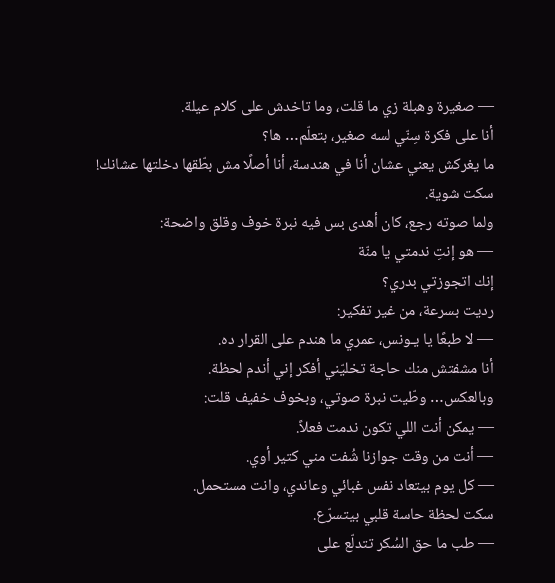— صغيرة وهبلة زي ما قلت، وما تاخدش على كلام عيلة.
أنا على فكرة سِنّي لسه صغير، بتعلّم… ها؟
ما يغركش يعني عشان أنا في هندسة، أنا أصلًا مش بطّقها دخلتها عشانك!
سكت شوية.
ولما صوته رجع، كان أهدى بس فيه نبرة خوف وقلق واضحة:
— هو إنتِ ندمتي يا منّة
إنك اتجوزتي بدري؟
رديت بسرعة، من غير تفكير:
— لا طبعًا يا يـونس، عمري ما هندم على القرار ده.
أنا مشفتش منك حاجة تخليّني أفكر إني أندم لحظة.
وبالعكس… وطّيت نبرة صوتي، وبخوف خفيف قلت:
— يمكن أنت اللي تكون ندمت فعلاً.
— أنت من وقت جوازنا شُفت مني كتير أوي.
— كل يوم بيتعاد نفس غبائي وعاندي، وانت مستحمل.
سكت لحظة حاسة قلبي بيتسرّع.
— طب ما حق السُكر تتدلّع على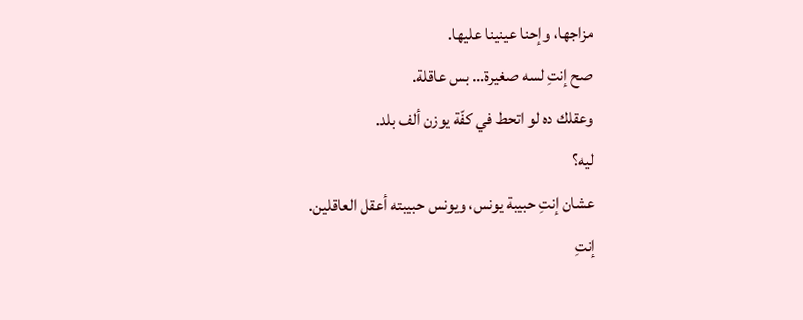مزاجها، وإحنا عينينا عليها.
صح إنتِ لسه صغيرة… بس عاقلة.
وعقلك ده لو اتحط في كفّة يوزن ألف بلد.
ليه؟
عشان إنتِ حبيبة يونس، ويونس حبيبته أعقل العاقلين.
إنتِ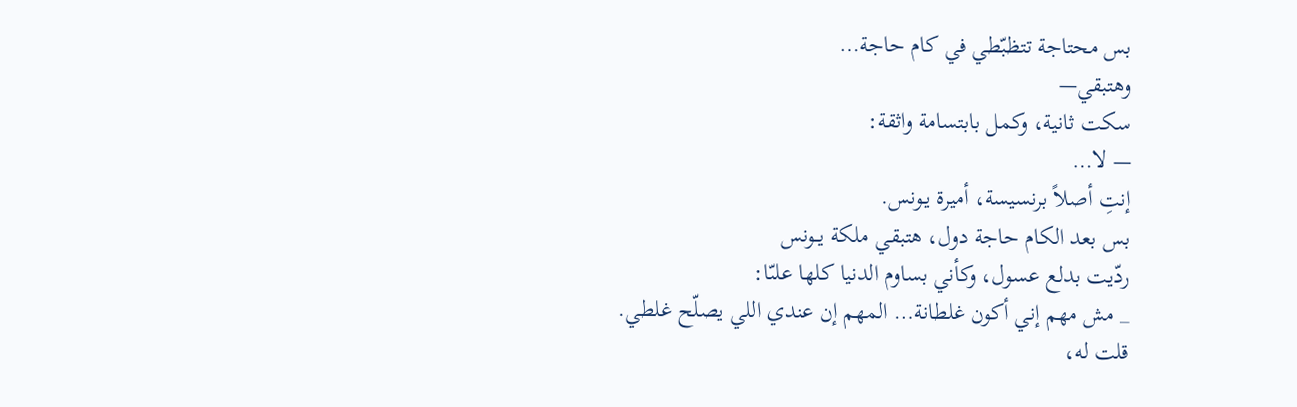بس محتاجة تتظبّطي في كام حاجة…
وهتبقي—
سكت ثانية، وكمل بابتسامة واثقة:
— لا…
إنتِ أصلاً برنسيسة، أميرة يـونس.
بس بعد الكام حاجة دول، هتبقي ملكة يــونس
ردّيت بدلع عسول، وكأني بساوم الدنيا كلها علىّا:
_ مش مهم إني أكون غلطانة… المهم إن عندي اللي يصلّح غلطي.
قلت له،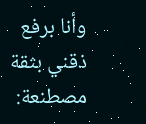وأنا برفع ذقني بثقة مصطنعة: